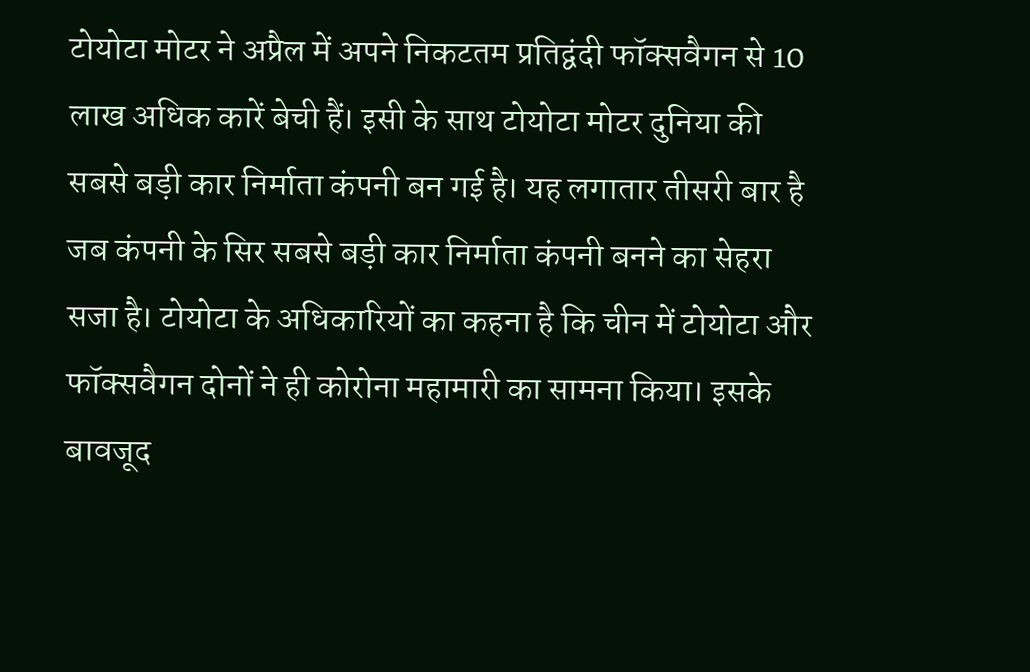टोयोटा मोटर ने अप्रैल में अपने निकटतम प्रतिद्वंदी फॉक्सवैगन से 10 लाख अधिक कारें बेची हैं। इसी के साथ टोयोटा मोटर दुनिया की सबसे बड़ी कार निर्माता कंपनी बन गई है। यह लगातार तीसरी बार है जब कंपनी के सिर सबसे बड़ी कार निर्माता कंपनी बनने का सेहरा सजा है। टोयोटा के अधिकारियों का कहना है कि चीन में टोयोटा और फॉक्सवैगन दोनों ने ही कोरोना महामारी का सामना किया। इसके बावजूद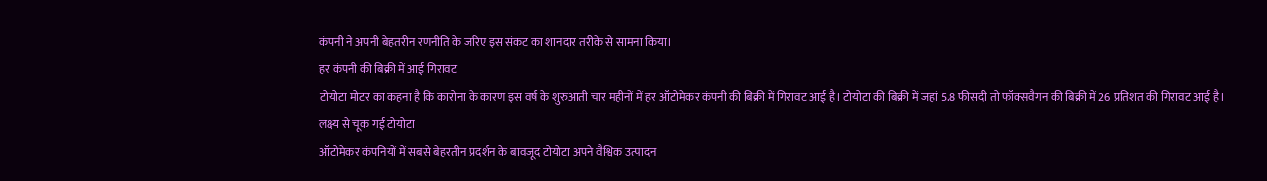कंपनी ने अपनी बेहतरीन रणनीति के जरिए इस संकट का शानदार तरीके से सामना किया।
हर कंपनी की बिक्री में आई गिरावट
टोयोटा मोटर का कहना है कि कारोना के कारण इस वर्ष के शुरुआती चार महीनों में हर ऑटोमेकर कंपनी की बिक्री में गिरावट आई है। टोयोटा की बिक्री में जहां 5.8 फीसदी तो फॉक्सवैगन की बिक्री में 26 प्रतिशत की गिरावट आई है।
लक्ष्य से चूक गई टोयोटा
ऑटोमेकर कंपनियों में सबसे बेहरतीन प्रदर्शन के बावजूद टोयोटा अपने वैश्विक उत्पादन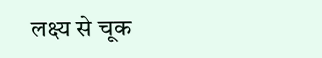लक्ष्य से चूक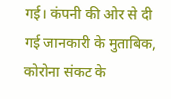गई। कंपनी की ओर से दी गई जानकारी के मुताबिक, कोरोना संकट के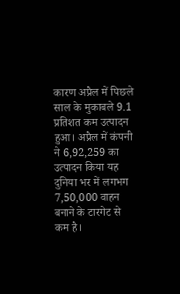कारण अप्रैल में पिछले साल के मुकाबले 9.1 प्रतिशत कम उत्पादन हुआ। अप्रैल में कंपनी ने 6,92,259 का उत्पादन किया यह दुनिया भर में लगभग 7,50,000 वाहन बनाने के टारगेट से कम है।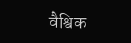वैश्विक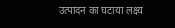उत्पादन का घटाया लक्ष्य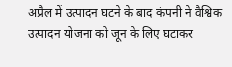अप्रैल में उत्पादन घटने के बाद कंपनी ने वैश्विक उत्पादन योजना को जून के लिए घटाकर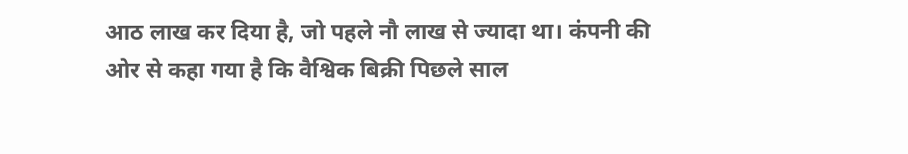आठ लाख कर दिया है, जो पहले नौ लाख से ज्यादा था। कंपनी की ओर से कहा गया है कि वैश्विक बिक्री पिछले साल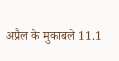अप्रैल के मुकाबले 11.1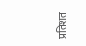प्रतिशत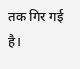तक गिर गई है।